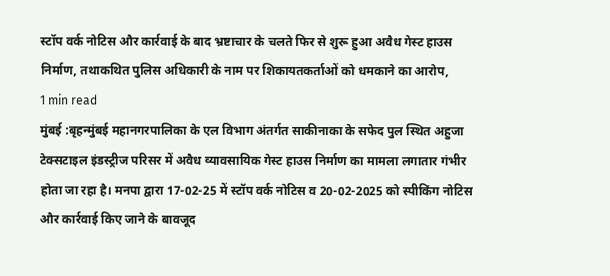स्टॉप वर्क नोटिस और कार्रवाई के बाद भ्रष्टाचार के चलते फिर से शुरू हुआ अवैध गेस्ट हाउस निर्माण, तथाकथित पुलिस अधिकारी के नाम पर शिकायतकर्ताओं को धमकाने का आरोप,
1 min read
मुंबई :बृहन्मुंबई महानगरपालिका के एल विभाग अंतर्गत साकीनाका के सफेद पुल स्थित अहुजा टेक्सटाइल इंडस्ट्रीज परिसर में अवैध व्यावसायिक गेस्ट हाउस निर्माण का मामला लगातार गंभीर होता जा रहा है। मनपा द्वारा 17-02-25 में स्टॉप वर्क नोटिस व 20-02-2025 को स्पीकिंग नोटिस और कार्रवाई किए जाने के बावजूद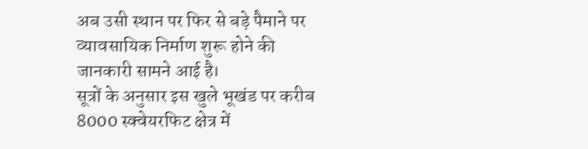अब उसी स्थान पर फिर से बड़े पैमाने पर व्यावसायिक निर्माण शुरू होने की जानकारी सामने आई है।
सूत्रों के अनुसार इस खुले भूखंड पर करीब 8000 स्क्वेयरफिट क्षेत्र में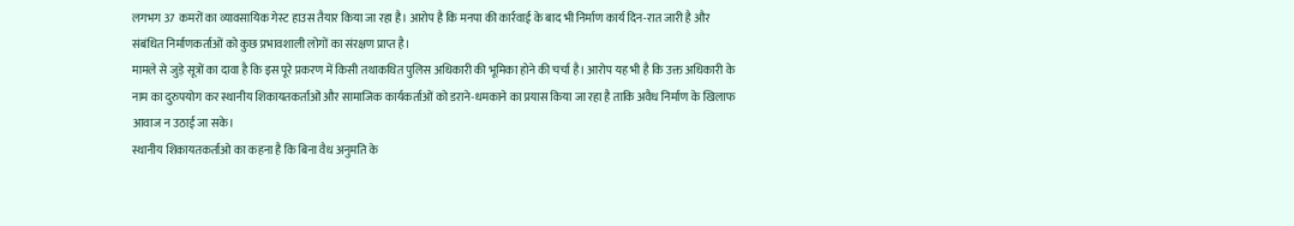लगभग 37 कमरों का व्यावसायिक गेस्ट हाउस तैयार किया जा रहा है। आरोप है कि मनपा की कार्रवाई के बाद भी निर्माण कार्य दिन-रात जारी है और संबंधित निर्माणकर्ताओं को कुछ प्रभावशाली लोगों का संरक्षण प्राप्त है।
मामले से जुड़े सूत्रों का दावा है कि इस पूरे प्रकरण में किसी तथाकथित पुलिस अधिकारी की भूमिका होने की चर्चा है। आरोप यह भी है कि उक्त अधिकारी के नाम का दुरुपयोग कर स्थानीय शिकायतकर्ताओं और सामाजिक कार्यकर्ताओं को डराने-धमकाने का प्रयास किया जा रहा है ताकि अवैध निर्माण के खिलाफ आवाज न उठाई जा सके।
स्थानीय शिकायतकर्ताओ का कहना है कि बिना वैध अनुमति के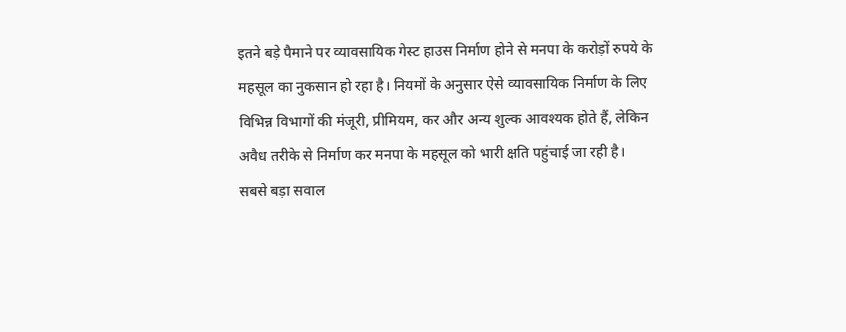इतने बड़े पैमाने पर व्यावसायिक गेस्ट हाउस निर्माण होने से मनपा के करोड़ों रुपये के महसूल का नुकसान हो रहा है। नियमों के अनुसार ऐसे व्यावसायिक निर्माण के लिए विभिन्न विभागों की मंजूरी, प्रीमियम, कर और अन्य शुल्क आवश्यक होते हैं, लेकिन अवैध तरीके से निर्माण कर मनपा के महसूल को भारी क्षति पहुंचाई जा रही है।
सबसे बड़ा सवाल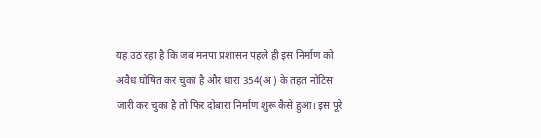यह उठ रहा है कि जब मनपा प्रशासन पहले ही इस निर्माण को अवैध घोषित कर चुका है और धारा 354(अ ) के तहत नोटिस जारी कर चुका है तो फिर दोबारा निर्माण शुरू कैसे हुआ। इस पूरे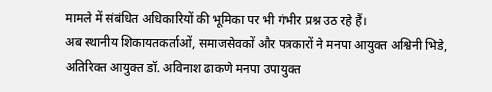मामले में संबंधित अधिकारियों की भूमिका पर भी गंभीर प्रश्न उठ रहे हैं।
अब स्थानीय शिकायतकर्ताओं, समाजसेवकों और पत्रकारों ने मनपा आयुक्त अश्विनी भिडे, अतिरिक्त आयुक्त डॉ. अविनाश ढाकणे मनपा उपायुक्त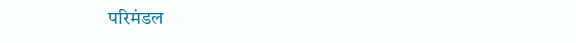परिमंडल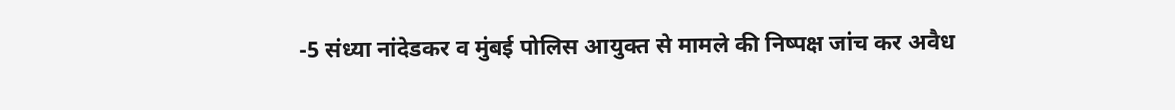-5 संध्या नांदेडकर व मुंबई पोलिस आयुक्त से मामले की निष्पक्ष जांच कर अवैध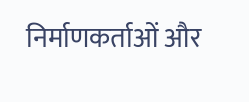निर्माणकर्ताओं और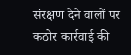संरक्षण देने वालों पर कठोर कार्रवाई की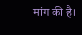मांग की है।